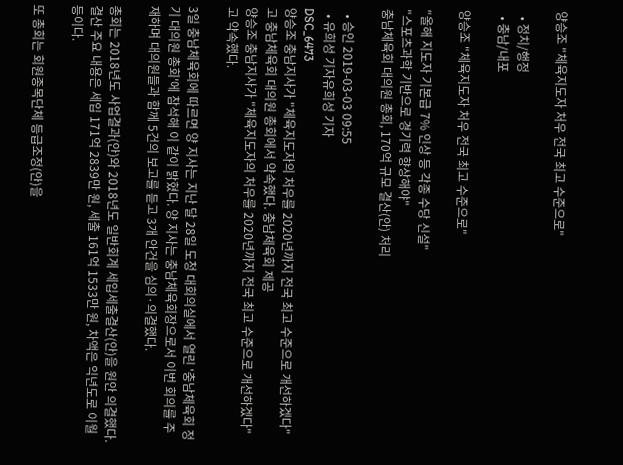양승조 "체육지도자 처우 전국 최고 수준으로"

  • 정치/행정
  • 충남/내포

양승조 "체육지도자 처우 전국 최고 수준으로"

"올해 지도자 기본급 7% 인상 등 각종 수당 신설"
"스포츠과학 기반으로 경기력 향상해야"
충남체육회 대의원 총회, 170억 규모 결산(안) 처리

  • 승인 2019-03-03 09:55
  • 유희성 기자유희성 기자
DSC_6473
양승조 충남지사가 "체육지도자의 처우를 2020년까지 전국 최고 수준으로 개선하겠다"고 충남체육회 대의원 총회에서 약속했다. 충남체육회 제공
양승조 충남지사가 "체육지도자의 처우를 2020년까지 전국 최고 수준으로 개선하겠다"고 약속했다.

3일 충남체육회에 따르면 양 지사는 지난 달 28일 도청 대회의실에서 열린 '충남체육회 정기 대의원 총회'에 참석해 이 같이 밝혔다. 양 지사는 충남체육회장으로서 이번 회의를 주재하며 대의원들과 함께 5건의 보고를 듣고 3개 안건을 심의·의결했다.

총회는 2018년도 사업결과(안)와 2018년도 일반회계 세입세출결산(안)을 원안 의결했다. 결산 주요 내용은 세입 171억 2839만 원, 세출 161억 1533만 원, 차액은 익년도로 이월 등이다.

또 총회는 회원종목단체 등급조정(안)을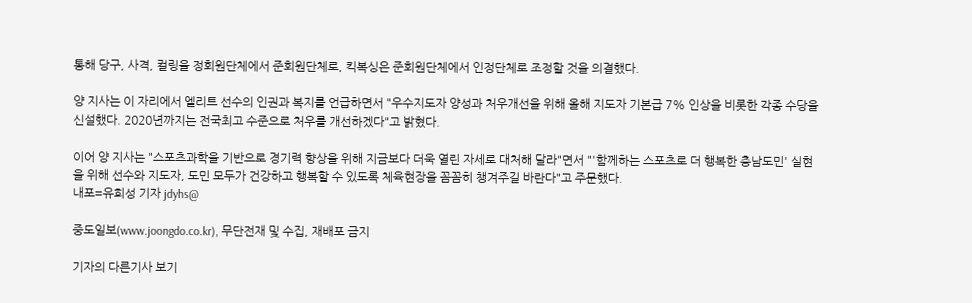통해 당구, 사격, 컬링을 정회원단체에서 준회원단체로, 킥복싱은 준회원단체에서 인정단체로 조정할 것을 의결했다.

양 지사는 이 자리에서 엘리트 선수의 인권과 복지를 언급하면서 "우수지도자 양성과 처우개선을 위해 올해 지도자 기본급 7% 인상을 비롯한 각종 수당을 신설했다. 2020년까지는 전국최고 수준으로 처우를 개선하겠다"고 밝혔다.

이어 양 지사는 "스포츠과학을 기반으로 경기력 향상을 위해 지금보다 더욱 열린 자세로 대처해 달라"면서 "'함께하는 스포츠로 더 행복한 충남도민' 실현을 위해 선수와 지도자, 도민 모두가 건강하고 행복할 수 있도록 체육현장을 꼼꼼히 챙겨주길 바란다"고 주문했다.
내포=유희성 기자 jdyhs@

중도일보(www.joongdo.co.kr), 무단전재 및 수집, 재배포 금지

기자의 다른기사 보기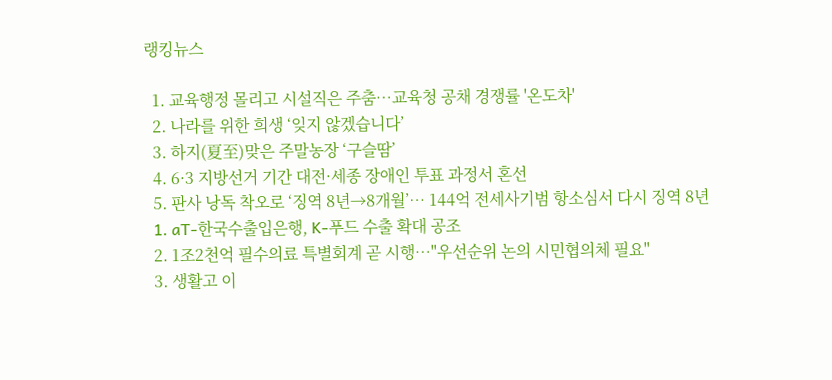랭킹뉴스

  1. 교육행정 몰리고 시설직은 주춤…교육청 공채 경쟁률 '온도차'
  2. 나라를 위한 희생 ‘잊지 않겠습니다’
  3. 하지(夏至)맞은 주말농장 ‘구슬땀’
  4. 6·3 지방선거 기간 대전·세종 장애인 투표 과정서 혼선
  5. 판사 낭독 착오로 ‘징역 8년→8개월’… 144억 전세사기범 항소심서 다시 징역 8년
  1. aT-한국수출입은행, K-푸드 수출 확대 공조
  2. 1조2천억 필수의료 특별회계 곧 시행…"우선순위 논의 시민협의체 필요"
  3. 생활고 이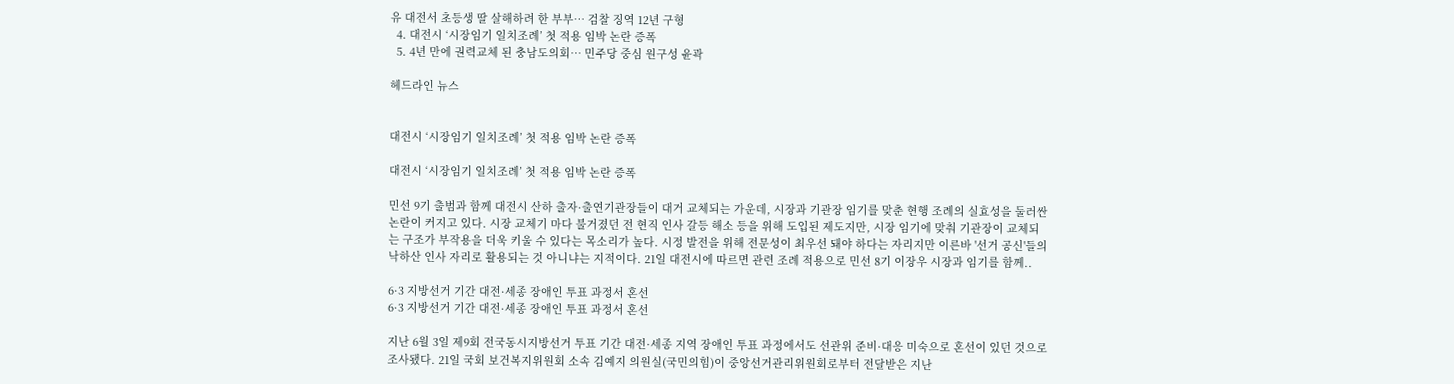유 대전서 초등생 딸 살해하려 한 부부… 검찰 징역 12년 구형
  4. 대전시 ‘시장임기 일치조례’ 첫 적용 임박 논란 증폭
  5. 4년 만에 권력교체 된 충남도의회… 민주당 중심 원구성 윤곽

헤드라인 뉴스


대전시 ‘시장임기 일치조례’ 첫 적용 임박 논란 증폭

대전시 ‘시장임기 일치조례’ 첫 적용 임박 논란 증폭

민선 9기 출범과 함께 대전시 산하 출자·출연기관장들이 대거 교체되는 가운데, 시장과 기관장 임기를 맞춘 현행 조례의 실효성을 둘러싼 논란이 커지고 있다. 시장 교체기 마다 불거졌던 전 현직 인사 갈등 해소 등을 위해 도입된 제도지만, 시장 임기에 맞춰 기관장이 교체되는 구조가 부작용을 더욱 키울 수 있다는 목소리가 높다. 시정 발전을 위해 전문성이 최우선 돼야 하다는 자리지만 이른바 '선거 공신'들의 낙하산 인사 자리로 활용되는 것 아니냐는 지적이다. 21일 대전시에 따르면 관련 조례 적용으로 민선 8기 이장우 시장과 임기를 함께..

6·3 지방선거 기간 대전·세종 장애인 투표 과정서 혼선
6·3 지방선거 기간 대전·세종 장애인 투표 과정서 혼선

지난 6월 3일 제9회 전국동시지방선거 투표 기간 대전·세종 지역 장애인 투표 과정에서도 선관위 준비·대응 미숙으로 혼선이 있던 것으로 조사됐다. 21일 국회 보건복지위원회 소속 김예지 의원실(국민의힘)이 중앙선거관리위원회로부터 전달받은 지난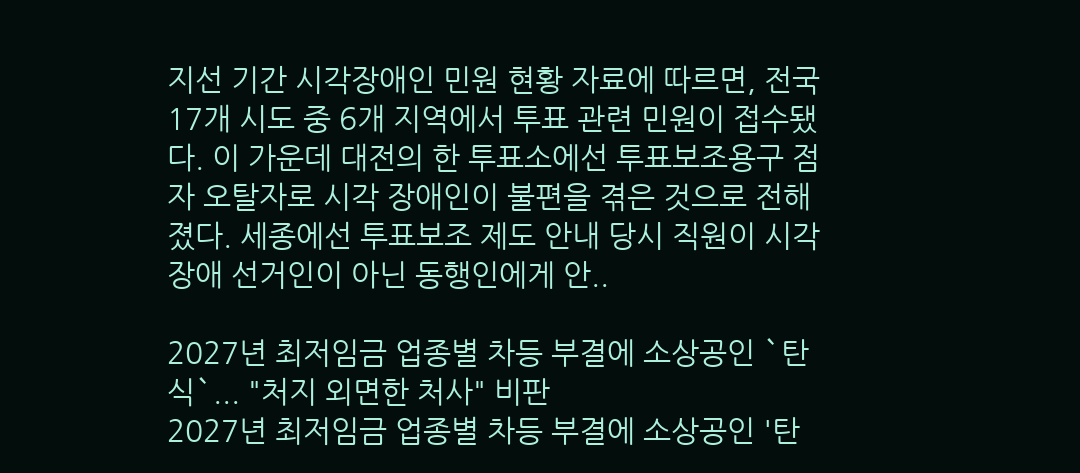지선 기간 시각장애인 민원 현황 자료에 따르면, 전국 17개 시도 중 6개 지역에서 투표 관련 민원이 접수됐다. 이 가운데 대전의 한 투표소에선 투표보조용구 점자 오탈자로 시각 장애인이 불편을 겪은 것으로 전해졌다. 세종에선 투표보조 제도 안내 당시 직원이 시각장애 선거인이 아닌 동행인에게 안..

2027년 최저임금 업종별 차등 부결에 소상공인 `탄식`... "처지 외면한 처사" 비판
2027년 최저임금 업종별 차등 부결에 소상공인 '탄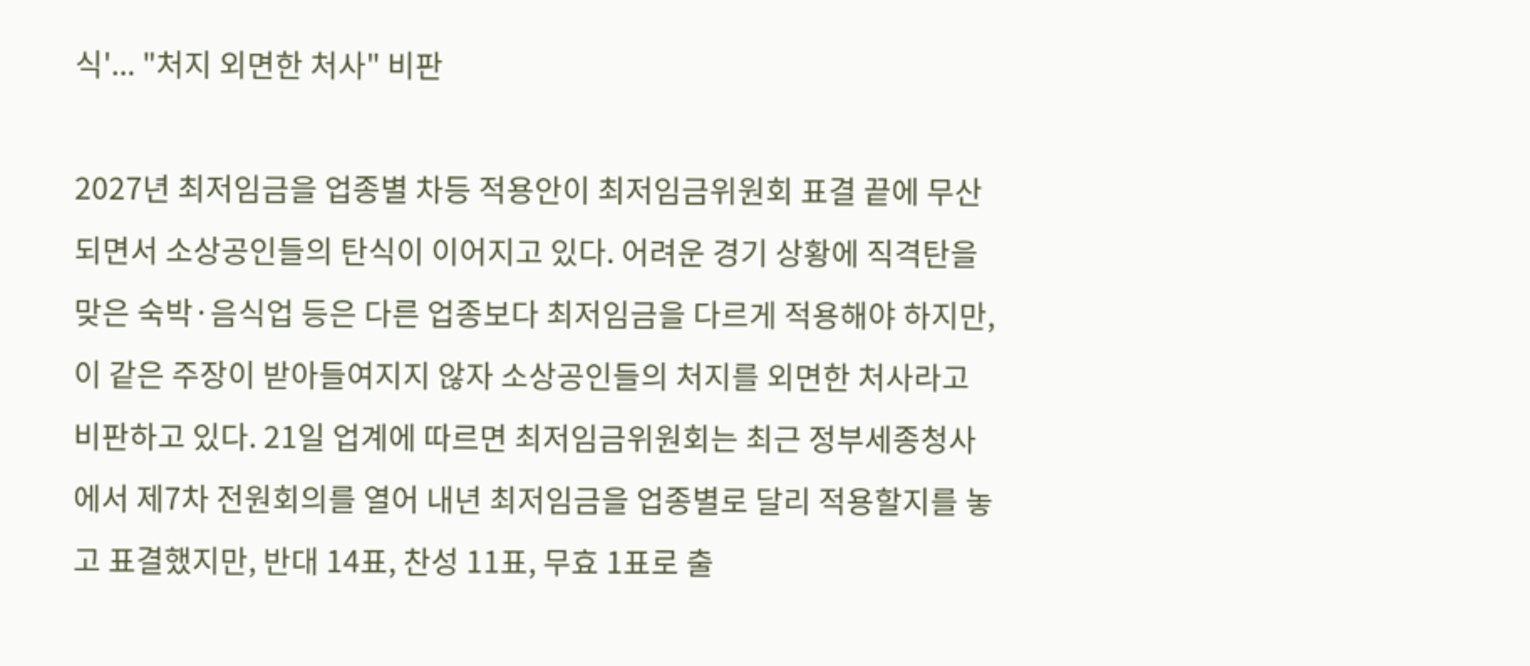식'... "처지 외면한 처사" 비판

2027년 최저임금을 업종별 차등 적용안이 최저임금위원회 표결 끝에 무산되면서 소상공인들의 탄식이 이어지고 있다. 어려운 경기 상황에 직격탄을 맞은 숙박·음식업 등은 다른 업종보다 최저임금을 다르게 적용해야 하지만, 이 같은 주장이 받아들여지지 않자 소상공인들의 처지를 외면한 처사라고 비판하고 있다. 21일 업계에 따르면 최저임금위원회는 최근 정부세종청사에서 제7차 전원회의를 열어 내년 최저임금을 업종별로 달리 적용할지를 놓고 표결했지만, 반대 14표, 찬성 11표, 무효 1표로 출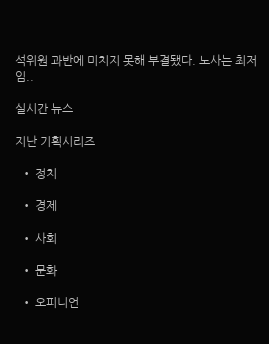석위원 과반에 미치지 못해 부결됐다. 노사는 최저임..

실시간 뉴스

지난 기획시리즈

  • 정치

  • 경제

  • 사회

  • 문화

  • 오피니언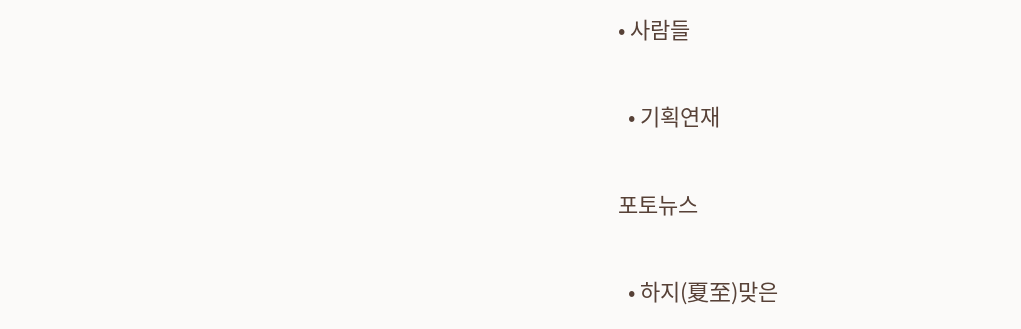• 사람들

  • 기획연재

포토뉴스

  • 하지(夏至)맞은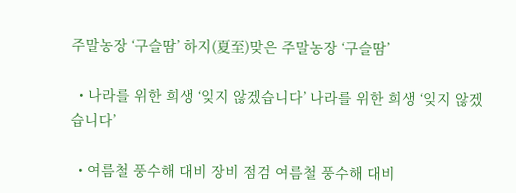주말농장 ‘구슬땀’ 하지(夏至)맞은 주말농장 ‘구슬땀’

  • 나라를 위한 희생 ‘잊지 않겠습니다’ 나라를 위한 희생 ‘잊지 않겠습니다’

  • 여름철 풍수해 대비 장비 점검 여름철 풍수해 대비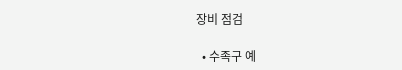장비 점검

  • 수족구 예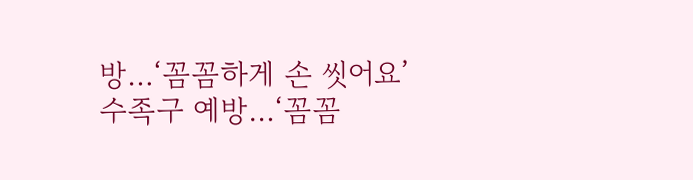방…‘꼼꼼하게 손 씻어요’ 수족구 예방…‘꼼꼼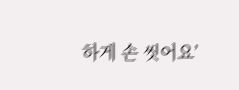하게 손 씻어요’